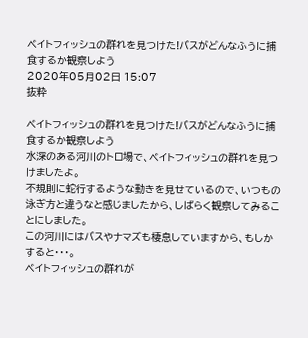ベイトフィッシュの群れを見つけた!バスがどんなふうに捕食するか観察しよう
2020年05月02日 15:07
抜粋

ベイトフィッシュの群れを見つけた!バスがどんなふうに捕食するか観察しよう
水深のある河川のトロ場で、ベイトフィッシュの群れを見つけましたよ。
不規則に蛇行するような動きを見せているので、いつもの泳ぎ方と違うなと感じましたから、しばらく観察してみることにしました。
この河川にはバスやナマズも棲息していますから、もしかすると・・・。
ベイトフィッシュの群れが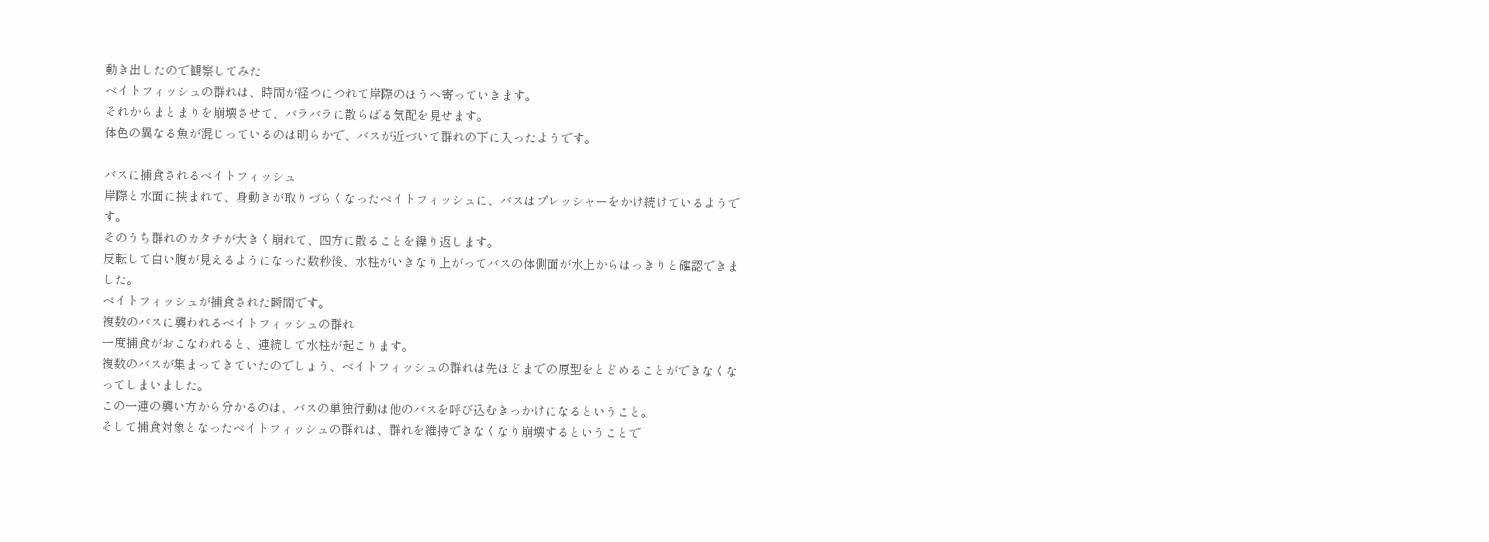動き出したので観察してみた
ベイトフィッシュの群れは、時間が経つにつれて岸際のほうへ寄っていきます。
それからまとまりを崩壊させて、バラバラに散らばる気配を見せます。
体色の異なる魚が混じっているのは明らかで、バスが近づいて群れの下に入ったようです。

バスに捕食されるベイトフィッシュ
岸際と水面に挟まれて、身動きが取りづらくなったベイトフィッシュに、バスはプレッシャーをかけ続けているようです。
そのうち群れのカタチが大きく崩れて、四方に散ることを繰り返します。
反転して白い腹が見えるようになった数秒後、水柱がいきなり上がってバスの体側面が水上からはっきりと確認できました。
ベイトフィッシュが捕食された瞬間です。
複数のバスに襲われるベイトフィッシュの群れ
一度捕食がおこなわれると、連続して水柱が起こります。
複数のバスが集まってきていたのでしょう、ベイトフィッシュの群れは先ほどまでの原型をとどめることができなくなってしまいました。
この一連の襲い方から分かるのは、バスの単独行動は他のバスを呼び込むきっかけになるということ。
そして捕食対象となったベイトフィッシュの群れは、群れを維持できなくなり崩壊するということで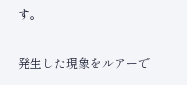す。

発生した現象をルアーで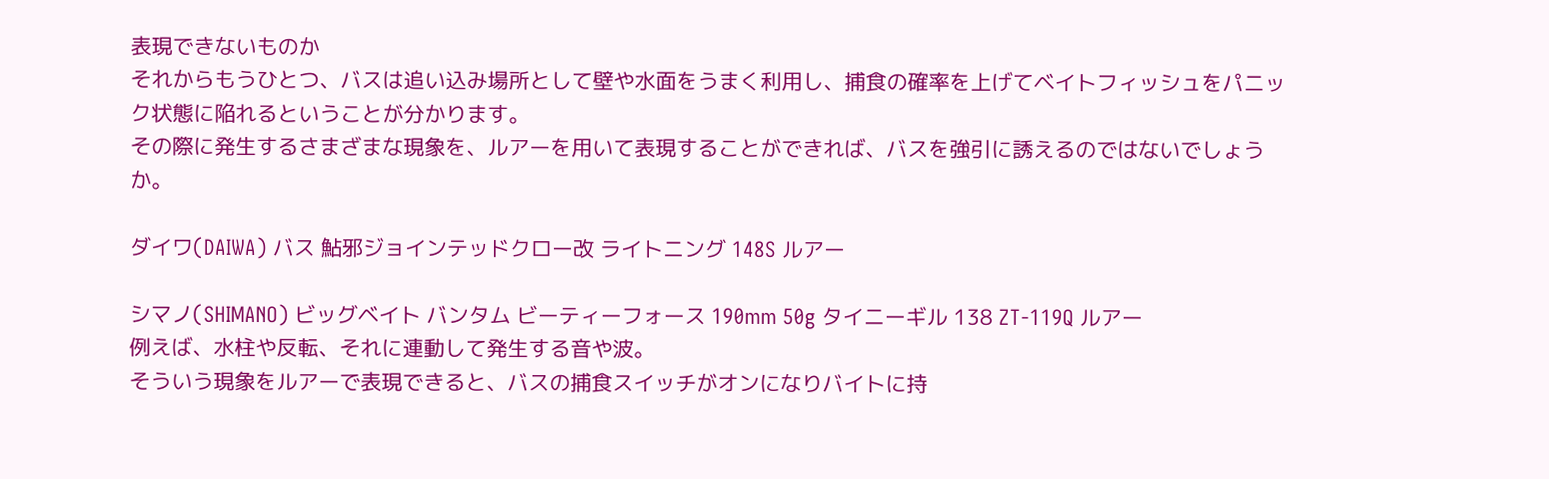表現できないものか
それからもうひとつ、バスは追い込み場所として壁や水面をうまく利用し、捕食の確率を上げてベイトフィッシュをパニック状態に陥れるということが分かります。
その際に発生するさまざまな現象を、ルアーを用いて表現することができれば、バスを強引に誘えるのではないでしょうか。

ダイワ(DAIWA) バス 鮎邪ジョインテッドクロー改 ライトニング 148S ルアー

シマノ(SHIMANO) ビッグベイト バンタム ビーティーフォース 190mm 50g タイニーギル 138 ZT-119Q ルアー
例えば、水柱や反転、それに連動して発生する音や波。
そういう現象をルアーで表現できると、バスの捕食スイッチがオンになりバイトに持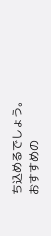ち込めるでしょう。
おすすめの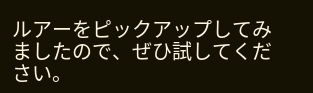ルアーをピックアップしてみましたので、ぜひ試してください。